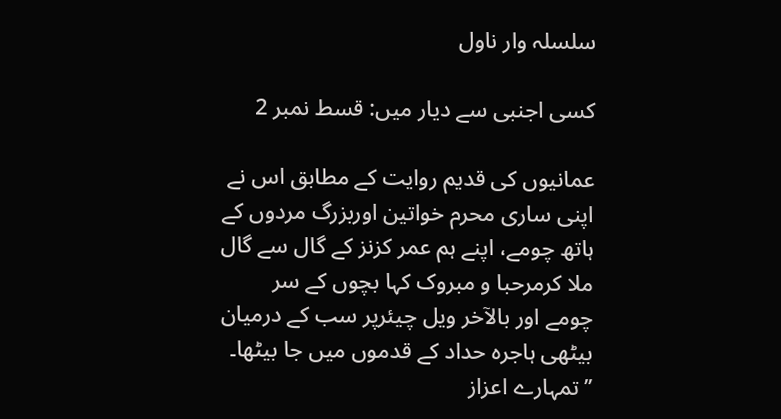سلسلہ وار ناول

کسی اجنبی سے دیار میں: قسط نمبر 2

عمانیوں کی قدیم روایت کے مطابق اس نے اپنی ساری محرم خواتین اوربزرگ مردوں کے ہاتھ چومے، اپنے ہم عمر کزنز کے گال سے گال ملا کرمرحبا و مبروک کہا بچوں کے سر چومے اور بالآخر ویل چیئرپر سب کے درمیان بیٹھی ہاجرہ حداد کے قدموں میں جا بیٹھا۔
’’تمہارے اعزاز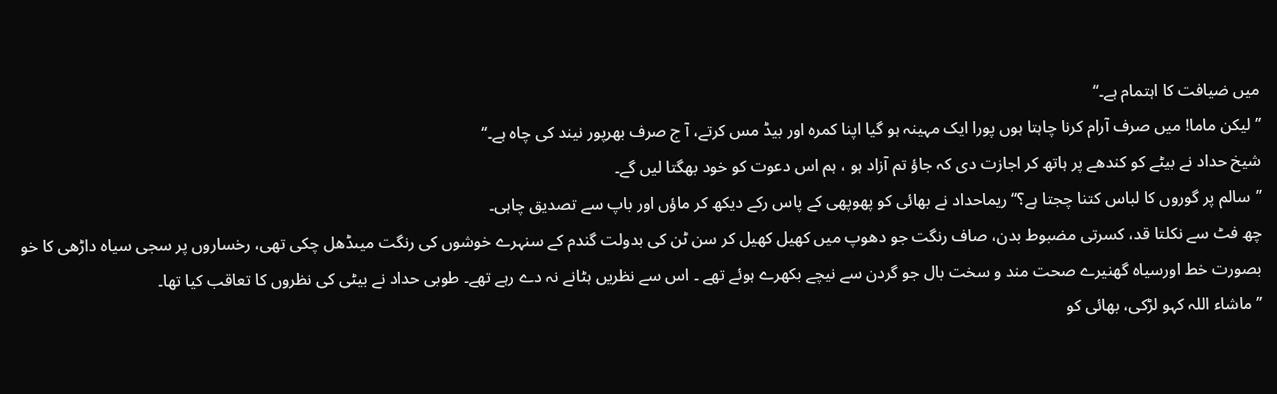میں ضیافت کا اہتمام ہے۔‘‘
’’لیکن ماما! میں صرف آرام کرنا چاہتا ہوں پورا ایک مہینہ ہو گیا اپنا کمرہ اور بیڈ مس کرتے، آ ج صرف بھرپور نیند کی چاہ ہے۔‘‘
شیخ حداد نے بیٹے کو کندھے پر ہاتھ کر اجازت دی کہ جاؤ تم آزاد ہو ، ہم اس دعوت کو خود بھگتا لیں گے۔
’’سالم پر گوروں کا لباس کتنا چجتا ہے؟‘‘ ریماحداد نے بھائی کو پھوپھی کے پاس رکے دیکھ کر ماؤں اور باپ سے تصدیق چاہی۔
چھ فٹ سے نکلتا قد، کسرتی مضبوط بدن، صاف رنگت جو دھوپ میں کھیل کھیل کر سن ٹن کی بدولت گندم کے سنہرے خوشوں کی رنگت میںڈھل چکی تھی، رخساروں پر سجی سیاہ داڑھی کا خو بصورت خط اورسیاہ گھنیرے صحت مند و سخت بال جو گردن سے نیچے بکھرے ہوئے تھے ۔ اس سے نظریں ہٹانے نہ دے رہے تھے۔ طوبی حداد نے بیٹی کی نظروں کا تعاقب کیا تھا۔
’’ماشاء اللہ کہو لڑکی، بھائی کو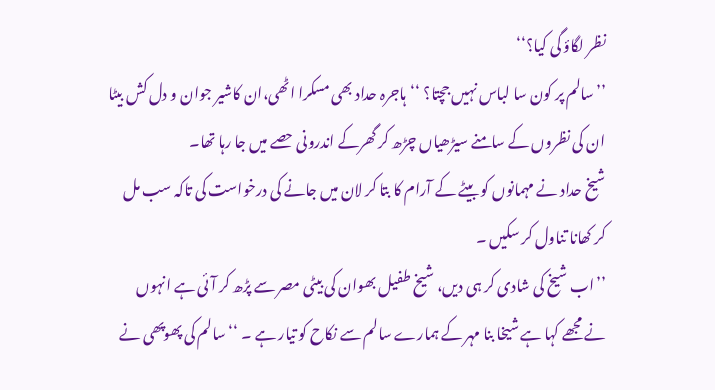نظر لگاؤ گی کیا؟‘‘
’’سالم پر کون سا لباس نہیں جچتا؟ ‘‘ہاجرہ حداد بھی مسکرا اٹھی،ان کاشیر جوان و دل کش بیٹا ان کی نظروں کے سامنے سیڑھیاں چڑھ کر گھرکے اندرونی حصے میں جا رہا تھا۔
شیخ حداد نے مہمانوں کو بیٹے کے آرام کا بتا کر لان میں جانے کی درخواست کی تاکہ سب مل کر کھانا تناول کر سکیں ۔
’’اب شیخ کی شادی کر ہی دیں، شیخ طفیل بھوان کی بیٹی مصر سے پڑھ کر آئی ہے انہوں نے مجھے کہا ہے شیخا بنا مہر کے ہمارے سالم سے نکاح کو تیار ہے ۔ ‘‘ سالم کی پھوپھی نے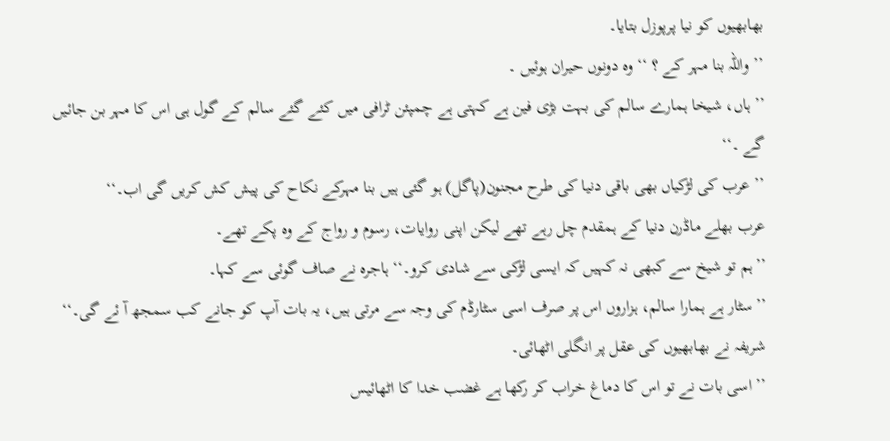بھابھیوں کو نیا پرپوزل بتایا۔
’’ واللہ بنا مہر کے ؟ ‘‘ وہ دونوں حیران ہوئیں ۔
’’ ہاں، شیخا ہمارے سالم کی بہت بڑی فین ہے کہتی ہے چمپئن ٹرافی میں کئے گئے سالم کے گول ہی اس کا مہر بن جائیں گے ۔‘‘
’’ عرب کی لڑکیاں بھی باقی دنیا کی طرح مجنون(پاگل) ہو گئی ہیں بنا مہرکے نکاح کی پیش کش کریں گی اب۔‘‘
عرب بھلے ماڈرن دنیا کے ہمقدم چل رہے تھے لیکن اپنی روایات، رسوم و رواج کے وہ پکے تھے۔
’’ہم تو شیخ سے کبھی نہ کہیں کہ ایسی لڑکی سے شادی کرو۔‘‘ ہاجرہ نے صاف گوئی سے کہا۔
’’سٹار ہے ہمارا سالم، ہزاروں اس پر صرف اسی سٹارڈم کی وجہ سے مرتی ہیں، یہ بات آپ کو جانے کب سمجھ آ ئے گی۔‘‘ شریفہ نے بھابھیوں کی عقل پر انگلی اٹھائی۔
’’اسی بات نے تو اس کا دماغ خراب کر رکھا ہے غضب خدا کا اٹھائیس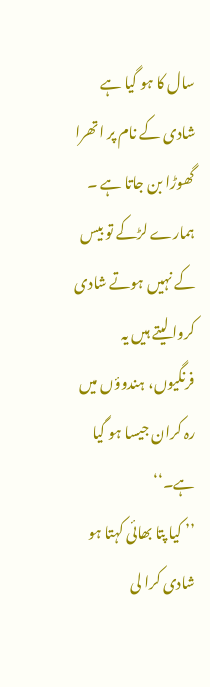سال کا ہو گیا ہے شادی کے نام پر اتھرا گھوڑا بن جاتا ہے ۔ ہمارے لڑکے تو بیس کے نہیں ہوتے شادی کروا لیتے ہیں یہ فرنگیوں، ہندوؤں میں رہ کران جیسا ہو گیا ہے۔‘‘
’’ کیا پتا بھائی کہتا ہو شادی کرا لی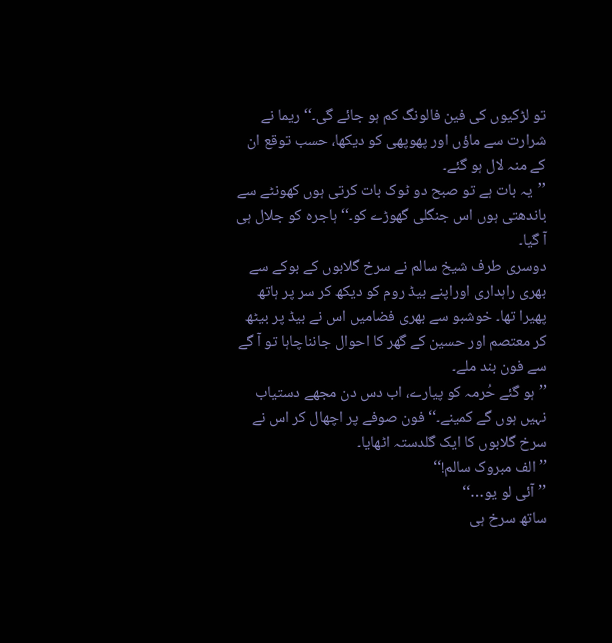تو لڑکیوں کی فین فالونگ کم ہو جائے گی۔‘‘ ریما نے شرارت سے ماؤں اور پھوپھی کو دیکھا، حسب توقع ان کے منہ لال ہو گئے۔
’’یہ بات ہے تو صبح دو ٹوک بات کرتی ہوں کھونٹے سے باندھتی ہوں اس جنگلی گھوڑے کو۔‘‘ ہاجرہ کو جلال ہی آ گیا۔
دوسری طرف شیخ سالم نے سرخ گلابوں کے بوکے سے بھری راہداری اوراپنے بیڈ روم کو دیکھ کر سر پر ہاتھ پھیرا تھا۔ خوشبو سے بھری فضامیں اس نے بیڈ پر بیٹھ کر معتصم اور حسین کے گھر کا احوال جانناچاہا تو آ گے سے فون بند ملے۔
’’ہو گئے حُرمہ کو پیارے، اب دس دن مجھے دستیاب نہیں ہوں گے کمینے۔‘‘ فون صوفے پر اچھال کر اس نے سرخ گلابوں کا ایک گلدستہ اٹھایا۔
’’الف مبروک سالم!‘‘
’’آئی لو یو…‘‘
ساتھ سرخ ہی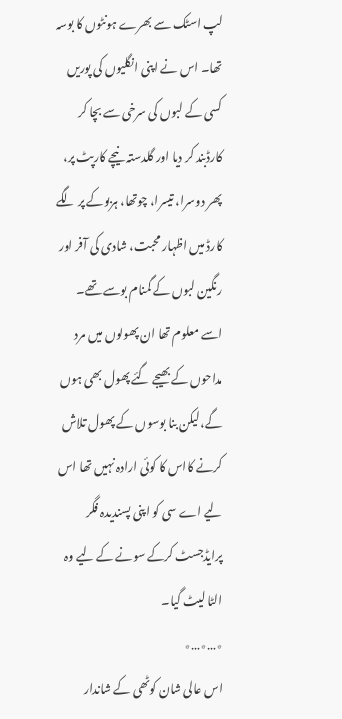لپ اسٹک سے بھرے ہونٹوں کا بوسہ تھا۔ اس نے اپنی انگلیوں کی پوریں کسی کے لبوں کی سرخی سے بچا کر کارڈبند کر دیا اور گلدستہ نیچے کارپٹ پر، پھر دوسرا، تیسرا، چوتھا، ہربوکے پر لگے کارڈ میں اظہار محبت، شادی کی آفر اور رنگین لبوں کے گمنام بوسے تھے۔ اسے معلوم تھا ان پھولوں میں مرد مداحوں کے بھیجے گئے پھول بھی ہوں گے،لیکن بنا بوسوں کے پھول تلاش کرنے کااس کا کوئی ارادہ نہیں تھا اس لیے اے سی کو اپنی پسندیدہ فگر پرایڈجسٹ کرکے سونے کے لیے وہ الٹا لیٹ گیا۔
٭…٭…٭
اس عالی شان کوٹھی کے شاندار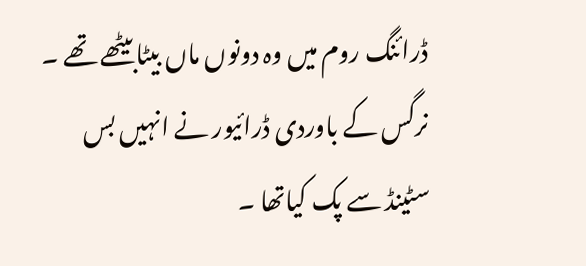ڈرائنگ روم میں وہ دونوں ماں بیٹابیٹھے تھے ۔ نرگس کے باوردی ڈرائیور نے انہیں بس سٹینڈ سے پک کیاتھا ۔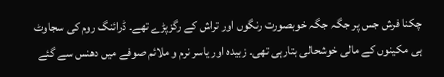چکنا فرش جس پر جگہ جگہ خوبصورت رنگوں اور تراش کے رگزپڑے تھے۔ ڈرائنگ روم کی سجاوٹ ہی مکینوں کے مالی خوشحالی بتارہی تھی۔ زبیدہ اور یاسر نرم و ملائم صوفے میں دھنس سے گئے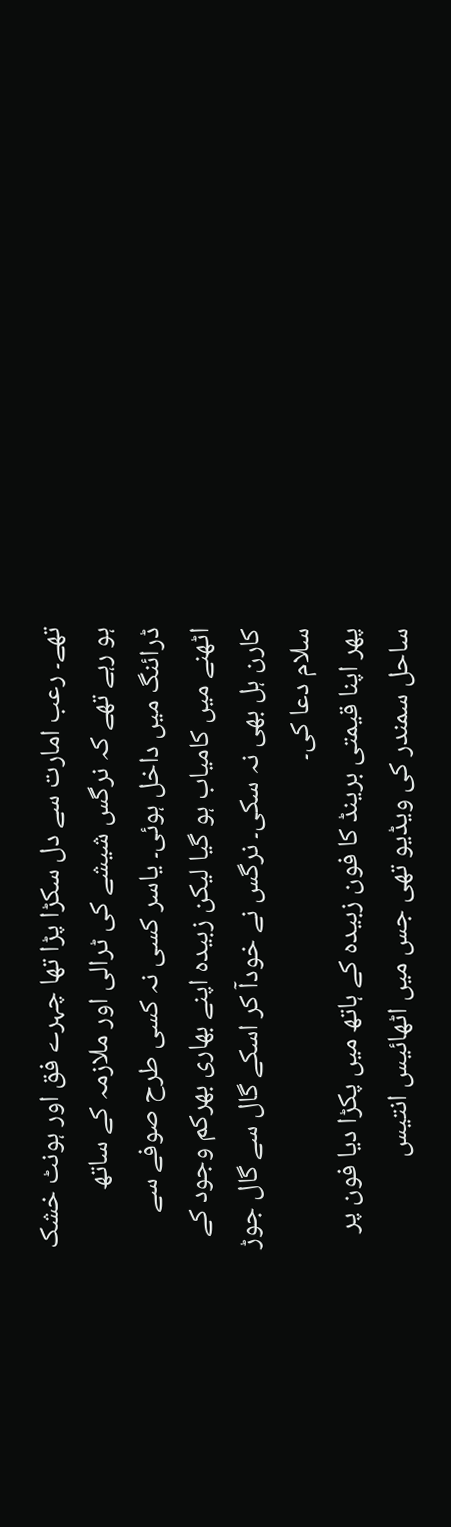تھے۔ رعب امارت سے دل سکڑا پڑا تھا چہرے فق اور ہونٹ خشک ہو رہے تھے کہ نرگس شیشے کی ٹرالی اور ملازمہ کے ساتھ ڈرائنگ میں داخل ہوئی۔ یاسر کسی نہ کسی طرح صوفے سے اٹھنے میں کامیاب ہو گیا لیکن زبیدہ اپنے بھاری بھرکم وجود کے کارن ہل بھی نہ سکی۔ نرگس نے خودآ کر اسکے گال سے گال جوڑ سلام دعا کی۔
پھر اپنا قیمتی برینڈ کا فون زبیدہ کے ہاتھ میں پکڑا دیا فون پر ساحل سمندر کی ویڈیو تھی جس میں اٹھائیس انتیس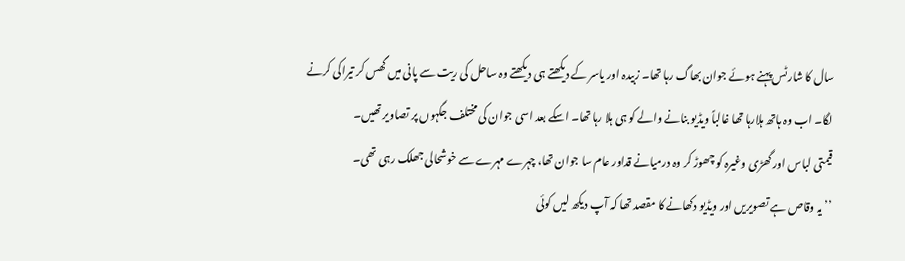سال کا شارٹس پہنے ہوئے جوان بھاگ رہا تھا۔ زبیدہ اور یاسر کے دیکھتے ہی دیکھتے وہ ساحل کی ریت سے پانی میں گھس کر تیراکی کرنے لگا۔ اب وہ ہاتھ ہلارہا تھا غالباً ویڈیو بنانے والے کو ہی ہلا رہا تھا۔ اسکے بعد اسی جوان کی مختلف جگہوں پر تصاویر تھیں۔
قیمتی لباس اور گھڑی وغیرہ کو چھوڑ کر وہ درمیانے قداور عام سا جوان تھا، چہرے مہرے سے خوشحالی جھلک رہی تھی۔
’’ یہ وقاص ہے تصویریں اور ویڈیو دکھانے کا مقصد تھا کہ آپ دیکھ لیں کوئی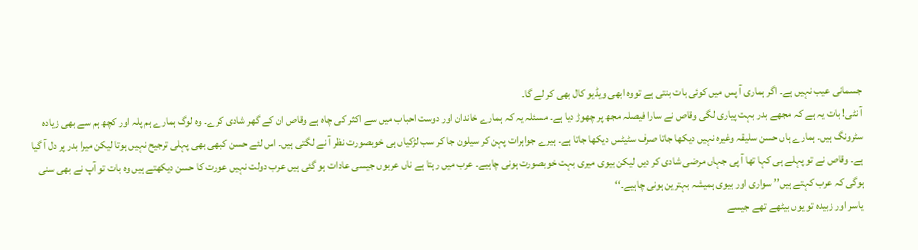جسمانی عیب نہیں ہے۔ اگر ہماری آ پس میں کوئی بات بنتی ہے تووہ ابھی ویڈیو کال بھی کر لے گا۔
آ نٹی! بات یہ ہے کہ مجھے بدر بہت پیاری لگی وقاص نے سارا فیصلہ مجھ پر چھوڑ دیا ہے۔ مسئلہ یہ کہ ہمارے خاندان اور دوست احباب میں سے اکثر کی چاہ ہے وقاص ان کے گھر شادی کرے۔ وہ لوگ ہمارے ہم پلہ اور کچھ ہم سے بھی زیادہ سٹرونگ ہیں۔ ہمارے ہاں حسن سلیقہ وغیرہ نہیں دیکھا جاتا صرف سٹیٹس دیکھا جاتا ہے۔ ہیرے جواہرات پہن کر سیلون جا کر سب لڑکیاں ہی خوبصورت نظر آ نے لگتی ہیں۔ اس لئے حسن کبھی بھی پہلی ترجیح نہیں ہوتا لیکن میرا بدر پر دل آ گیا ہے۔ وقاص نے تو پہلے ہی کہا تھا آ پی جہاں مرضی شادی کر دیں لیکن بیوی میری بہت خوبصورت ہونی چاہیے۔ عرب میں رہتا ہے ناں عربوں جیسی عادات ہو گئی ہیں عرب دولت نہیں عورت کا حسن دیکھتے ہیں وہ بات تو آپ نے بھی سنی ہوگی کہ عرب کہتے ہیں’’ سواری اور بیوی ہمیشہ بہترین ہونی چاہیے۔‘‘
یاسر اور زبیدہ تو یوں بیٹھے تھے جیسے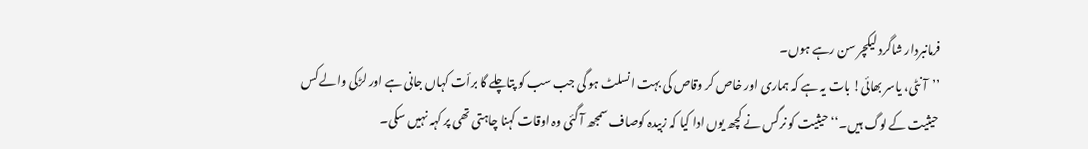فرمانبردار شاگرد لیکچر سن رہے ہوں۔
’’آ نٹی، یاسر بھائی! بات یہ ہے کہ ہماری اور خاص کر وقاص کی بہت انسلٹ ہو گی جب سب کو پتاچلے گا برأت کہاں جانی ہے اور لڑکی والے کس حیثیت کے لوگ ہیں۔‘‘ حیثیت کو نرگس نے کچھ یوں ادا کیا کہ زبیدہ کوصاف سمجھ آ گئی وہ اوقات کہنا چاہتی تھی پر کہہ نہیں سکی۔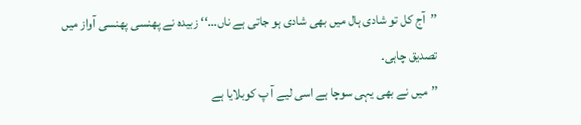’’آج کل تو شادی ہال میں بھی شادی ہو جاتی ہے ناں…‘‘ زبیدہ نے پھنسی پھنسی آواز میں تصدیق چاہی۔
’’میں نے بھی یہی سوچا ہے اسی لیے آ پ کوبلایا ہے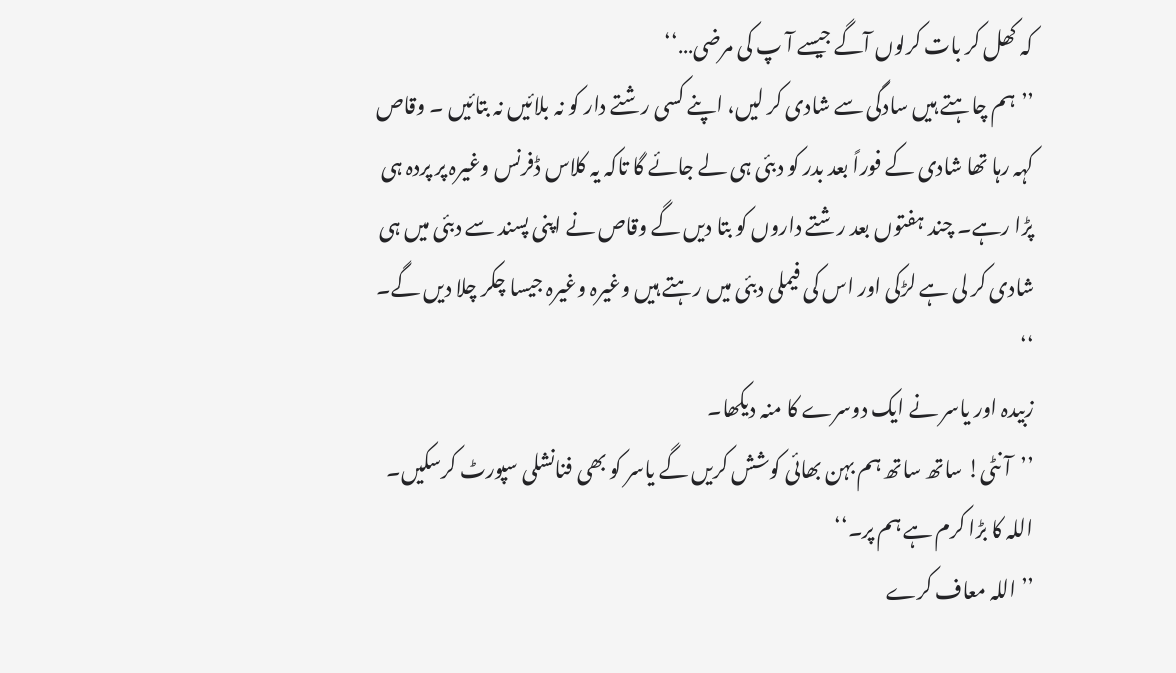کہ کھل کر بات کرلوں آگے جیسے آ پ کی مرضی…‘‘
’’ہم چاہتے ہیں سادگی سے شادی کر لیں، اپنے کسی رشتے دار کو نہ بلائیں نہ بتائیں ۔ وقاص کہہ رہا تھا شادی کے فوراً بعد بدر کو دبئی ہی لے جائے گا تاکہ یہ کلاس ڈفرنس وغیرہ پر پردہ ہی پڑا رہے۔ چند ہفتوں بعد رشتے داروں کو بتا دیں گے وقاص نے اپنی پسند سے دبئی میں ہی شادی کر لی ہے لڑکی اور اس کی فیملی دبئی میں رہتے ہیں وغیرہ وغیرہ جیسا چکر چلا دیں گے۔ ‘‘
زبیدہ اور یاسر نے ایک دوسرے کا منہ دیکھا۔
’’آ نٹی! ساتھ ساتھ ہم بہن بھائی کوشش کریں گے یاسر کو بھی فنانشلی سپورٹ کرسکیں۔ اللہ کا بڑا کرم ہے ہم پر۔‘‘
’’ اللہ معاف کرے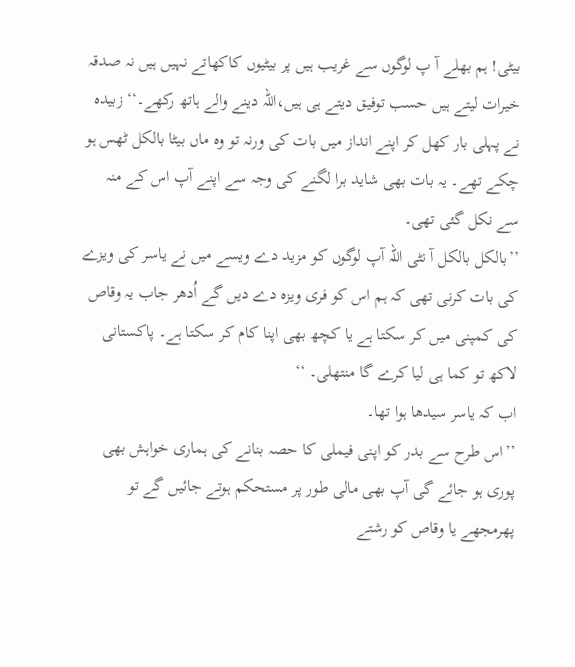بیٹی! ہم بھلے آ پ لوگوں سے غریب ہیں پر بیٹیوں کاکھاتے نہیں ہیں نہ صدقہ خیرات لیتے ہیں حسب توفیق دیتے ہی ہیں،اللہ دینے والے ہاتھ رکھے۔‘‘ زبیدہ نے پہلی بار کھل کر اپنے انداز میں بات کی ورنہ تو وہ ماں بیٹا بالکل ٹھس ہو چکے تھے۔ یہ بات بھی شاید برا لگنے کی وجہ سے اپنے آپ اس کے منہ سے نکل گئی تھی۔
’’بالکل بالکل آ نٹی اللہ آپ لوگوں کو مزید دے ویسے میں نے یاسر کی ویزے کی بات کرنی تھی کہ ہم اس کو فری ویزہ دے دیں گے اُدھر جاب یہ وقاص کی کمپنی میں کر سکتا ہے یا کچھ بھی اپنا کام کر سکتا ہے۔ پاکستانی لاکھ تو کما ہی لیا کرے گا منتھلی۔ ‘‘
اب کہ یاسر سیدھا ہوا تھا۔
’’اس طرح سے بدر کو اپنی فیملی کا حصہ بنانے کی ہماری خواہش بھی پوری ہو جائے گی آپ بھی مالی طور پر مستحکم ہوتے جائیں گے تو پھرمجھے یا وقاص کو رشتے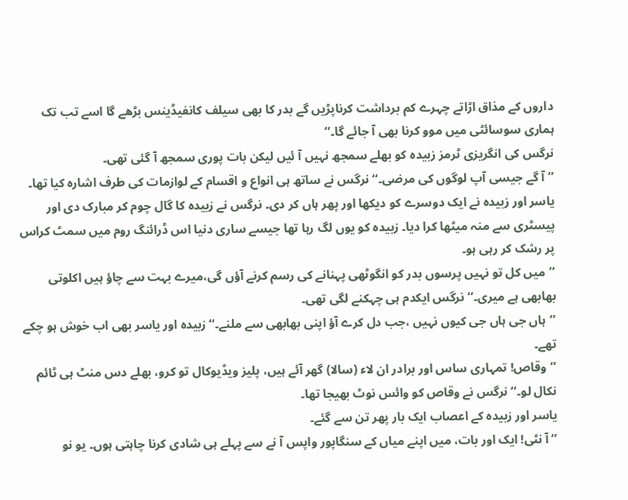داروں کے مذاق اڑاتے چہرے کم برداشت کرناپڑیں گے بدر کا بھی سیلف کانفیڈینس بڑھے گا اسے تب تک ہماری سوسائٹی میں موو کرنا بھی آ جائے گا۔‘‘
نرگس کی انگریزی ٹرمز زبیدہ کو بھلے سمجھ نہیں آ ئیں لیکن بات پوری سمجھ آ گئی تھی۔
’’آ گے جیسی آپ لوگوں کی مرضی۔‘‘ نرگس نے ساتھ ہی انواع و اقسام کے لوازمات کی طرف اشارہ کیا تھا۔
یاسر اور زبیدہ نے ایک دوسرے کو دیکھا اور پھر ہاں کر دی۔ نرگس نے زبیدہ کا گال چوم کر مبارک دی اور پیسٹری سے منہ میٹھا کرا دیا۔ زبیدہ کو یوں لگ رہا تھا جیسے ساری دنیا اس ڈرائنگ روم میں سمٹ کراس پر رشک کر رہی ہو۔
’’میں کل تو نہیں پرسوں بدر کو انگوٹھی پہنانے کی رسم کرنے آؤں گی،میرے بہت سے چاؤ ہیں اکلوتی بھابھی ہے میری۔‘‘ نرگس ایکدم ہی چہکنے لگی تھی۔
’’ہاں جی ہاں جی کیوں نہیں ،جب دل کرے آؤ اپنی بھابھی سے ملنے۔‘‘ زبیدہ اور یاسر بھی اب خوش ہو چکے تھے۔
’’وقاص! تمہاری ساس اور برادر ان لاء (سالا) گھر آئے ہیں، پلیز ویڈیوکال تو کرو، بھلے دس منٹ ہی ٹائم نکال لو۔‘‘ نرگس نے وقاص کو وائس نوٹ بھیجا تھا۔
یاسر اور زبیدہ کے اعصاب ایک بار پھر تن سے گئے۔
’’آ نٹی! ایک اور بات، میں اپنے میاں کے سنگاپور واپس آ نے سے پہلے ہی شادی کرنا چاہتی ہوں۔ یو نو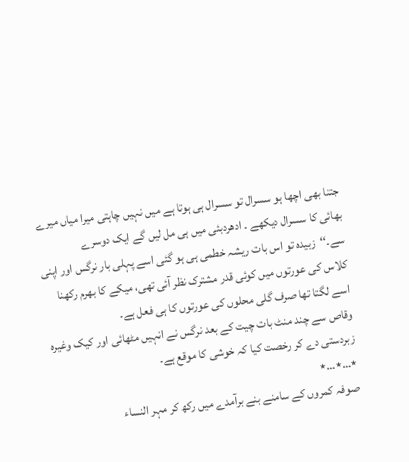جتنا بھی اچھا ہو سسرال تو سسرال ہی ہوتا ہے میں نہیں چاہتی میرا میاں میرے بھائی کا سسرال دیکھے ۔ ادھردبئی میں ہی مل لیں گے ایک دوسرے سے۔‘‘زبیدہ تو اس بات ریشہ خطمی ہی ہو گئی اسے پہلی بار نرگس اور اپنی کلاس کی عورتوں میں کوئی قدر مشترک نظر آئی تھی، میکے کا بھرم رکھنا اسے لگتا تھا صرف گلی محلوں کی عورتوں کا ہی فعل ہے۔
وقاص سے چند منٹ بات چیت کے بعد نرگس نے انہیں مٹھائی اور کیک وغیرہ زبردستی دے کر رخصت کیا کہ خوشی کا موقع ہے۔
٭…٭…٭
صوفہ کمروں کے سامنے بنے برآمدے میں رکھ کر مہر النساء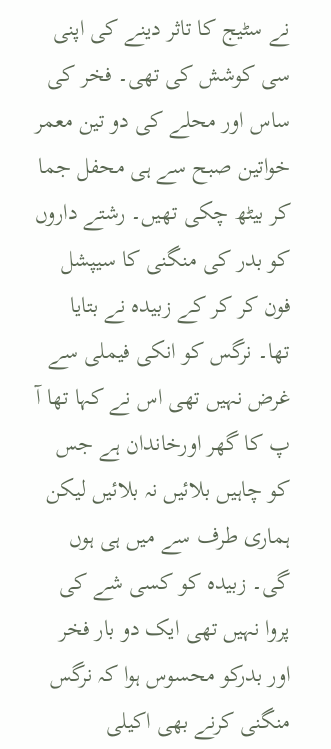نے سٹیج کا تاثر دینے کی اپنی سی کوشش کی تھی۔ فخر کی ساس اور محلے کی دو تین معمر خواتین صبح سے ہی محفل جما کر بیٹھ چکی تھیں۔ رشتے داروں کو بدر کی منگنی کا سیپشل فون کر کر کے زبیدہ نے بتایا تھا۔ نرگس کو انکی فیملی سے غرض نہیں تھی اس نے کہا تھا آ پ کا گھر اورخاندان ہے جس کو چاہیں بلائیں نہ بلائیں لیکن ہماری طرف سے میں ہی ہوں گی۔ زبیدہ کو کسی شے کی پروا نہیں تھی ایک دو بار فخر اور بدرکو محسوس ہوا کہ نرگس منگنی کرنے بھی اکیلی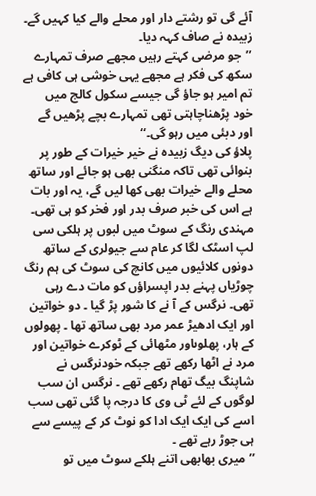آئے گی تو رشتے دار اور محلے والے کیا کہیں گے۔ زبیدہ نے صاف کہہ دیا۔
’’جو مرضی کہتے رہیں مجھے صرف تمہارے سکھ کی فکر ہے مجھے یہی خوشی ہی کافی ہے تم امیر ہو جاؤ گی جیسے سکول کالج میں خود پڑھناچاہتی تھی تمہارے بچے پڑھیں گے اور دبئی میں رہو گی۔‘‘
پلاؤ کی دیگ زبیدہ نے خیر خیرات کے طور پر بنوائی تھی تاکہ منگنی بھی ہو جائے اور ساتھ محلے والے خیرات بھی کھا لیں گے، یہ اور بات ہے اس کی خبر صرف بدر اور فخر کو ہی تھی۔
مہندی رنگ کے سوٹ میں لبوں پر ہلکی سی لپ اسٹک لگا کر عام سے جیولری کے ساتھ دونوں کلائیوں میں کانچ کی سوٹ کی ہم رنگ چوڑیاں پہنے بدر اپسراؤں کو مات دے رہی تھی۔ نرگس کے آ نے کا شور پڑ گیا ۔ دو خواتین اور ایک ادھیڑ عمر مرد بھی ساتھ تھا ۔ پھولوں کے ہار، پھلوںاور مٹھائی کے ٹوکرے خواتین اور مرد نے اٹھا رکھے تھے جبکہ خودنرگس نے شاپنگ بیگ تھام رکھے تھے ۔ نرگس ان سب لوگوں کے لئے ٹی وی کا درجہ پا گئی تھی سب اسے کی ایک ایک ادا کو نوٹ کر کے پیسے سے ہی جوڑ رہے تھے ۔
’’ میری بھابھی اتنے ہلکے سوٹ میں تو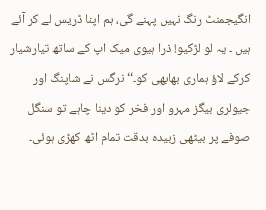انگیجمنٹ رنگ نہیں پہنے گی، ہم اپنا ڈریس لے کر آئے ہیں ۔ یہ لو لڑکیو! ذرا ہیوی میک اپ کے ساتھ تیارشیار کرکے لاؤ ہماری بھابھی کو۔‘‘ نرگس نے شاپنگ اور جیولری بیگز مہرو اور فخر کو دینا چاہے تو سنگل صوفے پر بیٹھی زبیدہ بدقت تمام اٹھ کھڑی ہوئی۔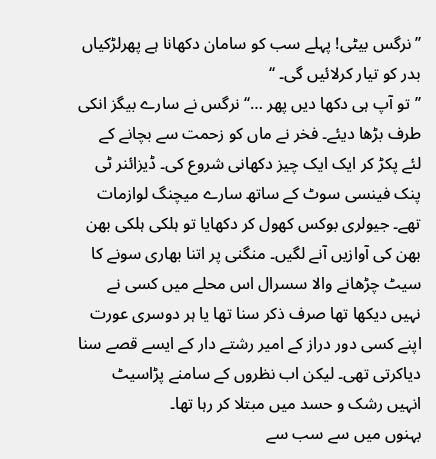’’نرگس بیٹی! پہلے سب کو سامان دکھانا ہے پھرلڑکیاں بدر کو تیار کرلائیں گی۔ ‘‘
’’تو آپ ہی دکھا دیں پھر …‘‘ نرگس نے سارے بیگز انکی طرف بڑھا دیئے۔ فخر نے ماں کو زحمت سے بچانے کے لئے پکڑ کر ایک ایک چیز دکھانی شروع کی۔ ڈیزائنر ٹی پنک فینسی سوٹ کے ساتھ سارے میچنگ لوازمات تھے۔ جیولری بوکس کھول کر دکھایا تو ہلکی ہلکی بھن بھن کی آوازیں آنے لگیں۔ منگنی پر اتنا بھاری سونے کا سیٹ چڑھانے والا سسرال اس محلے میں کسی نے نہیں دیکھا تھا صرف ذکر سنا تھا یا ہر دوسری عورت اپنے کسی دور دراز کے امیر رشتے دار کے ایسے قصے سنا دیاکرتی تھی۔ لیکن اب نظروں کے سامنے پڑاسیٹ انہیں رشک و حسد میں مبتلا کر رہا تھا۔
بہنوں میں سے سب سے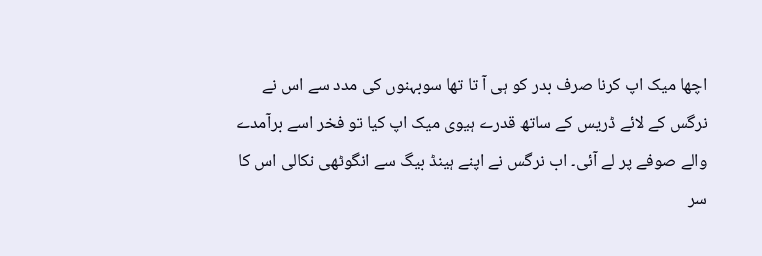اچھا میک اپ کرنا صرف بدر کو ہی آ تا تھا سوبہنوں کی مدد سے اس نے نرگس کے لائے ڈریس کے ساتھ قدرے ہیوی میک اپ کیا تو فخر اسے برآمدے والے صوفے پر لے آئی۔ اب نرگس نے اپنے ہینڈ بیگ سے انگوٹھی نکالی اس کا سر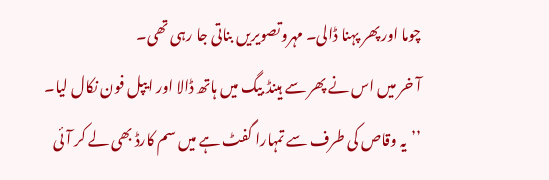چوما اور پھر پہنا ڈالی۔ مہروتصویریں بناتی جا رہی تھی۔
آ خر میں اس نے پھر سے ہینڈ بیگ میں ہاتھ ڈالا اور ایپل فون نکال لیا۔
’’یہ وقاص کی طرف سے تمہارا گفٹ ہے میں سم کارڈ بھی لے کر آئی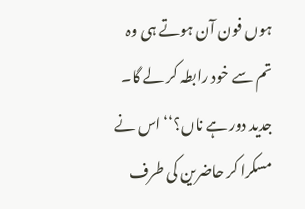ہوں فون آن ہوتے ہی وہ تم سے خود رابطہ کر لے گا۔ جدید دور ہے ناں؟‘‘ اس نے مسکرا کر حاضرین کی طرف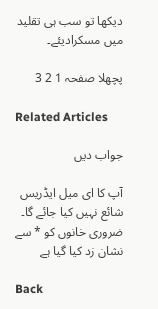دیکھا تو سب ہی تقلید میں مسکرادیئے۔

پچھلا صفحہ 1 2 3

Related Articles

جواب دیں

آپ کا ای میل ایڈریس شائع نہیں کیا جائے گا۔ ضروری خانوں کو * سے نشان زد کیا گیا ہے

Back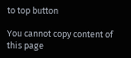to top button

You cannot copy content of this page